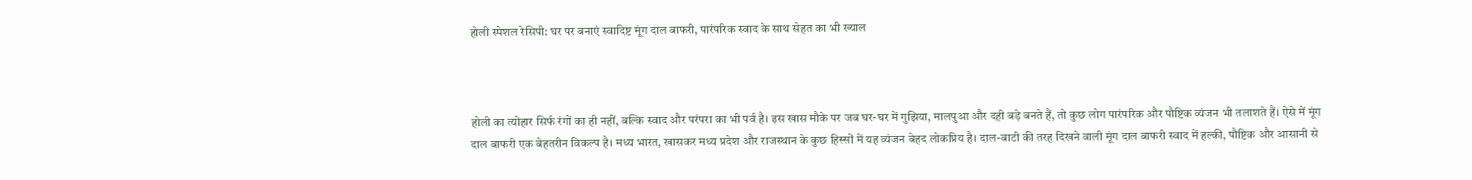होली स्पेशल रेसिपी: घर पर बनाएं स्वादिष्ट मूंग दाल बाफरी, पारंपरिक स्वाद के साथ सेहत का भी ख्याल



होली का त्योहार सिर्फ रंगों का ही नहीं, बल्कि स्वाद और परंपरा का भी पर्व है। इस खास मौके पर जब घर-घर में गुझिया, मालपुआ और दही बड़े बनते हैं, तो कुछ लोग पारंपरिक और पौष्टिक व्यंजन भी तलाशते हैं। ऐसे में मूंग दाल बाफरी एक बेहतरीन विकल्प है। मध्य भारत, खासकर मध्य प्रदेश और राजस्थान के कुछ हिस्सों में यह व्यंजन बेहद लोकप्रिय है। दाल-बाटी की तरह दिखने वाली मूंग दाल बाफरी स्वाद में हल्की, पौष्टिक और आसानी से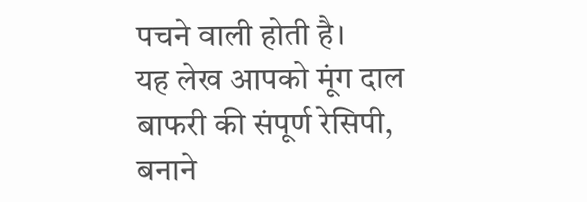पचने वाली होती है।
यह लेख आपको मूंग दाल बाफरी की संपूर्ण रेसिपी, बनाने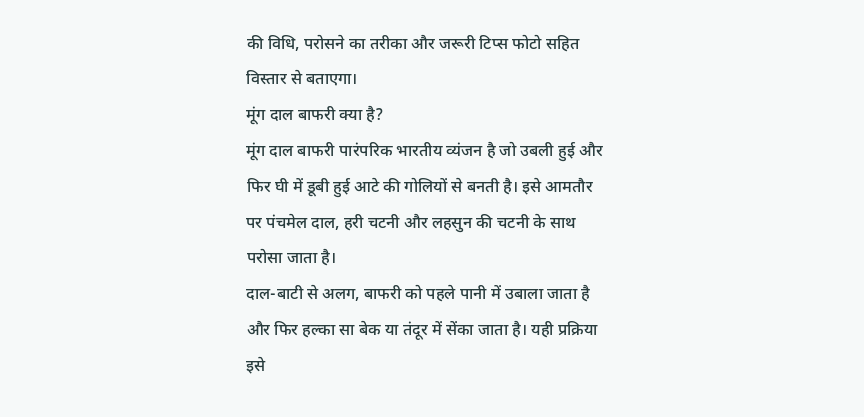की विधि, परोसने का तरीका और जरूरी टिप्स फोटो सहित विस्तार से बताएगा।
मूंग दाल बाफरी क्या है?
मूंग दाल बाफरी पारंपरिक भारतीय व्यंजन है जो उबली हुई और फिर घी में डूबी हुई आटे की गोलियों से बनती है। इसे आमतौर पर पंचमेल दाल, हरी चटनी और लहसुन की चटनी के साथ परोसा जाता है।
दाल-बाटी से अलग, बाफरी को पहले पानी में उबाला जाता है और फिर हल्का सा बेक या तंदूर में सेंका जाता है। यही प्रक्रिया इसे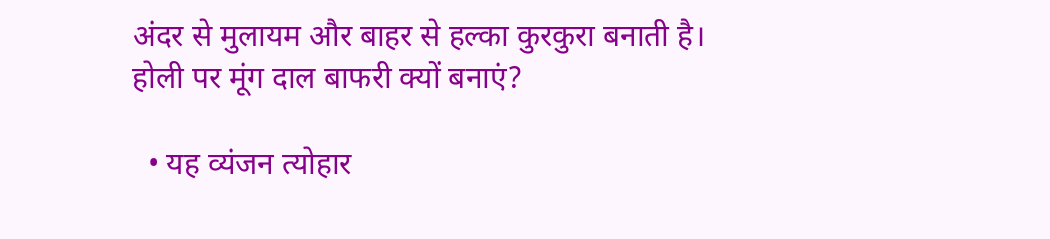अंदर से मुलायम और बाहर से हल्का कुरकुरा बनाती है।
होली पर मूंग दाल बाफरी क्यों बनाएं?

  • यह व्यंजन त्योहार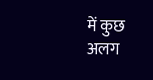में कुछ अलग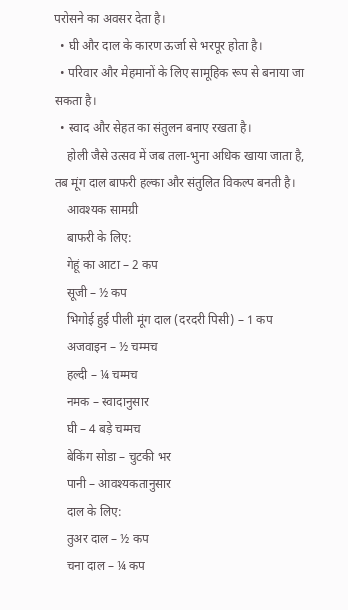परोसने का अवसर देता है।
  • घी और दाल के कारण ऊर्जा से भरपूर होता है।
  • परिवार और मेहमानों के लिए सामूहिक रूप से बनाया जा सकता है।
  • स्वाद और सेहत का संतुलन बनाए रखता है।
    होली जैसे उत्सव में जब तला-भुना अधिक खाया जाता है, तब मूंग दाल बाफरी हल्का और संतुलित विकल्प बनती है।
    आवश्यक सामग्री
    बाफरी के लिए:
    गेहूं का आटा – 2 कप
    सूजी – ½ कप
    भिगोई हुई पीली मूंग दाल (दरदरी पिसी) – 1 कप
    अजवाइन – ½ चम्मच
    हल्दी – ¼ चम्मच
    नमक – स्वादानुसार
    घी – 4 बड़े चम्मच
    बेकिंग सोडा – चुटकी भर
    पानी – आवश्यकतानुसार
    दाल के लिए:
    तुअर दाल – ½ कप
    चना दाल – ¼ कप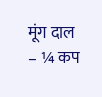मूंग दाल – ¼ कप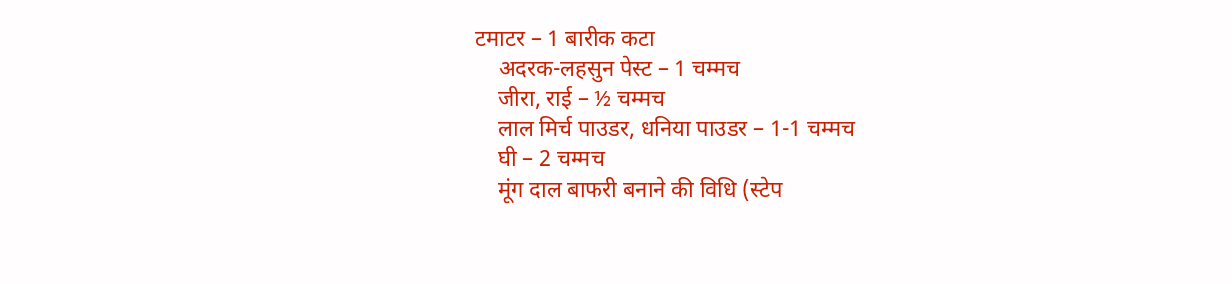टमाटर – 1 बारीक कटा
    अदरक-लहसुन पेस्ट – 1 चम्मच
    जीरा, राई – ½ चम्मच
    लाल मिर्च पाउडर, धनिया पाउडर – 1-1 चम्मच
    घी – 2 चम्मच
    मूंग दाल बाफरी बनाने की विधि (स्टेप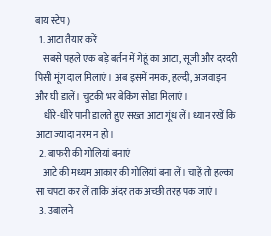बाय स्टेप)
  1. आटा तैयार करें
    सबसे पहले एक बड़े बर्तन में गेहूं का आटा, सूजी और दरदरी पिसी मूंग दाल मिलाएं। अब इसमें नमक, हल्दी, अजवाइन और घी डालें। चुटकी भर बेकिंग सोडा मिलाएं।
    धीरे-धीरे पानी डालते हुए सख्त आटा गूंध लें। ध्यान रखें कि आटा ज्यादा नरम न हो।
  2. बाफरी की गोलियां बनाएं
    आटे की मध्यम आकार की गोलियां बना लें। चाहें तो हल्का सा चपटा कर लें ताकि अंदर तक अच्छी तरह पक जाएं।
  3. उबालने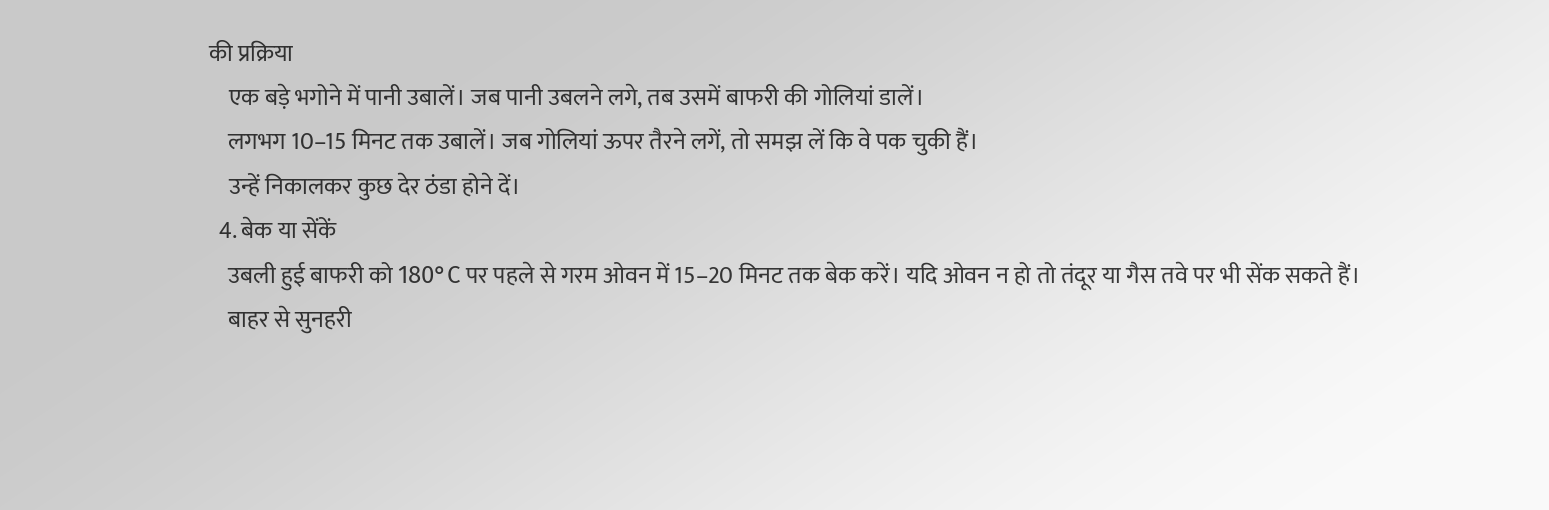की प्रक्रिया
    एक बड़े भगोने में पानी उबालें। जब पानी उबलने लगे, तब उसमें बाफरी की गोलियां डालें।
    लगभग 10–15 मिनट तक उबालें। जब गोलियां ऊपर तैरने लगें, तो समझ लें कि वे पक चुकी हैं।
    उन्हें निकालकर कुछ देर ठंडा होने दें।
  4. बेक या सेंकें
    उबली हुई बाफरी को 180°C पर पहले से गरम ओवन में 15–20 मिनट तक बेक करें। यदि ओवन न हो तो तंदूर या गैस तवे पर भी सेंक सकते हैं।
    बाहर से सुनहरी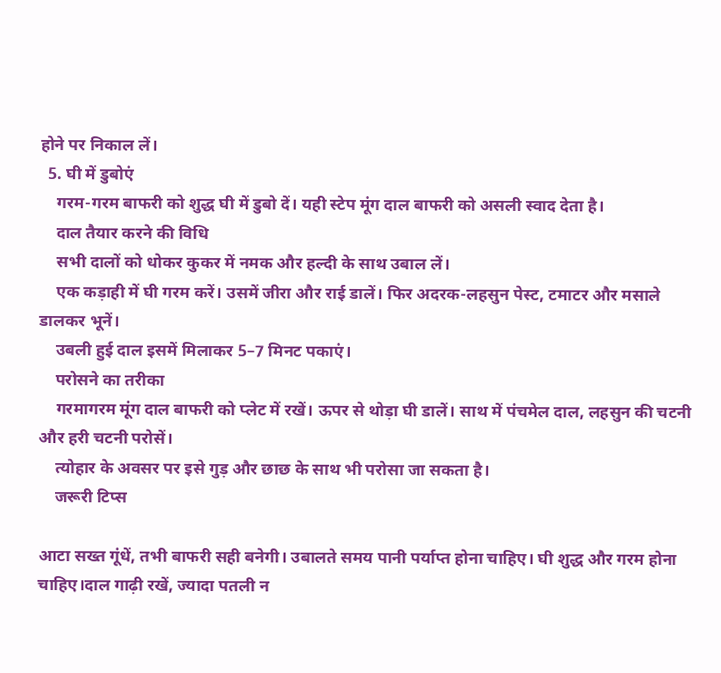होने पर निकाल लें।
  5. घी में डुबोएं
    गरम-गरम बाफरी को शुद्ध घी में डुबो दें। यही स्टेप मूंग दाल बाफरी को असली स्वाद देता है।
    दाल तैयार करने की विधि
    सभी दालों को धोकर कुकर में नमक और हल्दी के साथ उबाल लें।
    एक कड़ाही में घी गरम करें। उसमें जीरा और राई डालें। फिर अदरक-लहसुन पेस्ट, टमाटर और मसाले डालकर भूनें।
    उबली हुई दाल इसमें मिलाकर 5–7 मिनट पकाएं।
    परोसने का तरीका
    गरमागरम मूंग दाल बाफरी को प्लेट में रखें। ऊपर से थोड़ा घी डालें। साथ में पंचमेल दाल, लहसुन की चटनी और हरी चटनी परोसें।
    त्योहार के अवसर पर इसे गुड़ और छाछ के साथ भी परोसा जा सकता है।
    जरूरी टिप्स

आटा सख्त गूंधें, तभी बाफरी सही बनेगी। उबालते समय पानी पर्याप्त होना चाहिए। घी शुद्ध और गरम होना चाहिए।दाल गाढ़ी रखें, ज्यादा पतली न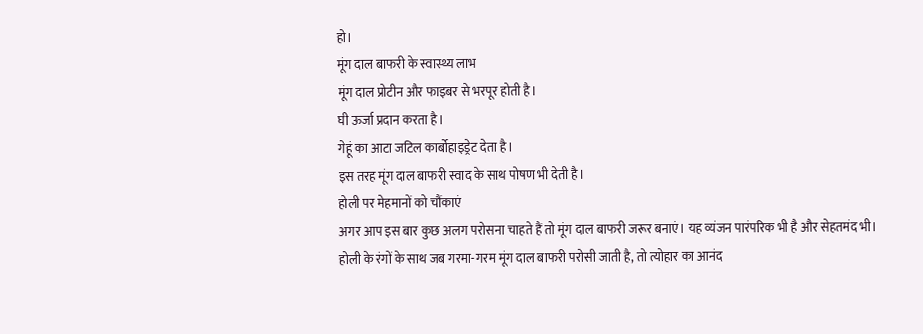हो।
मूंग दाल बाफरी के स्वास्थ्य लाभ
मूंग दाल प्रोटीन और फाइबर से भरपूर होती है।
घी ऊर्जा प्रदान करता है।
गेहूं का आटा जटिल कार्बोहाइड्रेट देता है।
इस तरह मूंग दाल बाफरी स्वाद के साथ पोषण भी देती है।
होली पर मेहमानों को चौंकाएं
अगर आप इस बार कुछ अलग परोसना चाहते हैं तो मूंग दाल बाफरी जरूर बनाएं। यह व्यंजन पारंपरिक भी है और सेहतमंद भी।
होली के रंगों के साथ जब गरमा-गरम मूंग दाल बाफरी परोसी जाती है, तो त्योहार का आनंद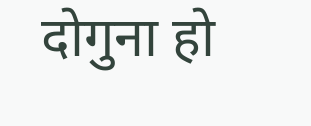दोगुना हो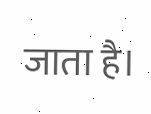जाता है।